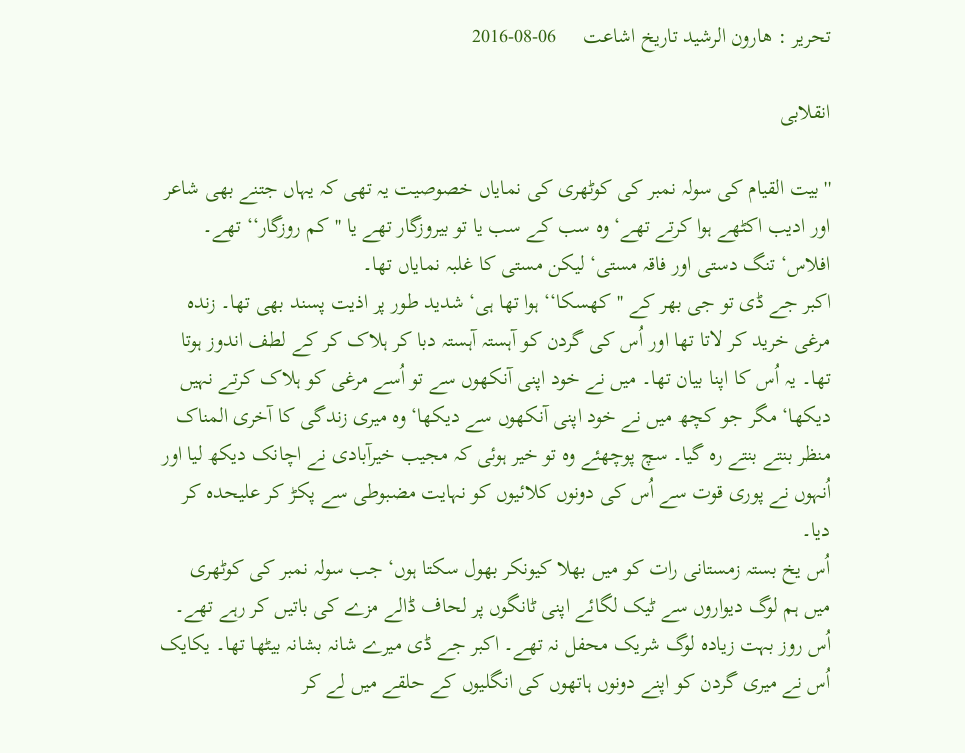تحریر : ھارون الرشید تاریخ اشاعت     06-08-2016

انقلابی

''بیت القیام کی سولہ نمبر کی کوٹھری کی نمایاں خصوصیت یہ تھی کہ یہاں جتنے بھی شاعر اور ادیب اکٹھے ہوا کرتے تھے‘ وہ سب کے سب یا تو بیروزگار تھے یا ''کم روزگار‘‘ تھے۔ افلاس‘ تنگ دستی اور فاقہ مستی‘ لیکن مستی کا غلبہ نمایاں تھا۔
اکبر جے ڈی تو جی بھر کے ''کھسکا‘‘ ہوا تھا ہی‘ شدید طور پر اذیت پسند بھی تھا۔ زندہ مرغی خرید کر لاتا تھا اور اُس کی گردن کو آہستہ آہستہ دبا کر ہلاک کر کے لطف اندوز ہوتا تھا۔ یہ اُس کا اپنا بیان تھا۔ میں نے خود اپنی آنکھوں سے تو اُسے مرغی کو ہلاک کرتے نہیں دیکھا‘ مگر جو کچھ میں نے خود اپنی آنکھوں سے دیکھا‘ وہ میری زندگی کا آخری المناک منظر بنتے بنتے رہ گیا۔ سچ پوچھئے وہ تو خیر ہوئی کہ مجیب خیرآبادی نے اچانک دیکھ لیا اور اُنہوں نے پوری قوت سے اُس کی دونوں کلائیوں کو نہایت مضبوطی سے پکڑ کر علیحدہ کر دیا۔
اُس یخ بستہ زمستانی رات کو میں بھلا کیونکر بھول سکتا ہوں‘ جب سولہ نمبر کی کوٹھری میں ہم لوگ دیواروں سے ٹیک لگائے اپنی ٹانگوں پر لحاف ڈالے مزے کی باتیں کر رہے تھے۔ اُس روز بہت زیادہ لوگ شریک محفل نہ تھے۔ اکبر جے ڈی میرے شانہ بشانہ بیٹھا تھا۔ یکایک اُس نے میری گردن کو اپنے دونوں ہاتھوں کی انگلیوں کے حلقے میں لے کر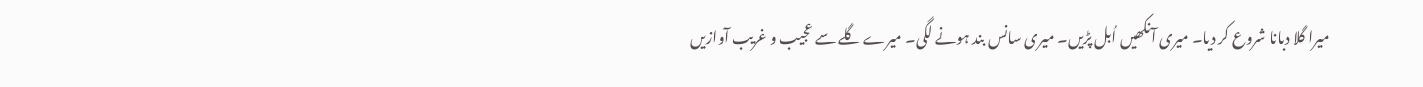میرا گلا دبانا شروع کر دیا۔ میری آنکھیں اُبل پڑیں۔ میری سانس بند ہونے لگی۔ میرے گلے سے عجیب و غریب آوازیں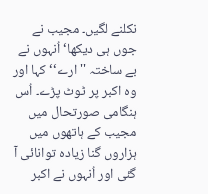نکلنے لگیں۔ مجیب نے جوں ہی دیکھا‘ اُنہوں نے بے ساختہ ''ارے‘‘ کہا اور وہ اکبر پر ٹوٹ پڑے۔ اُس ہنگامی صورتحال میں مجیب کے ہاتھوں میں ہزاروں گنا زیادہ توانائی آ گئی اور اُنہوں نے اکبر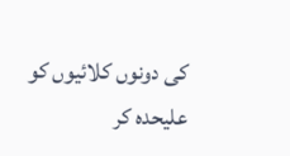کی دونوں کلائیوں کو علیحدہ کر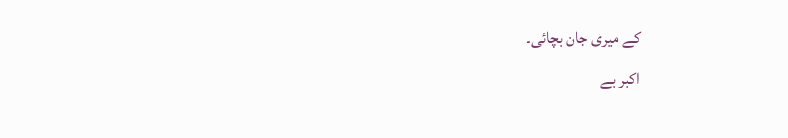کے میری جان بچائی۔
اکبر بے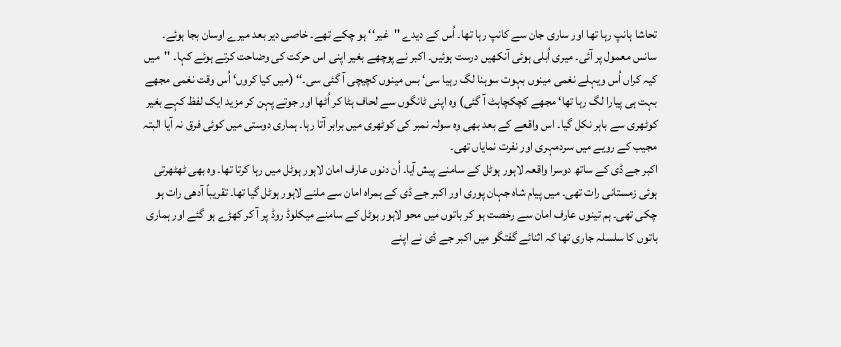تحاشا ہانپ رہا تھا اور ساری جان سے کانپ رہا تھا۔ اُس کے دیدے ''غیر‘‘ ہو چکے تھے۔ خاصی دیر بعد میرے اوسان بجا ہوئے۔ سانس معمول پر آئی۔ میری اُبلی ہوئی آنکھیں درست ہوئیں۔ اکبر نے پوچھے بغیر اپنی اس حرکت کی وضاحت کرتے ہوئے کہا۔ ''میں کیہ کراں اُس ویہلے نغمی مینوں بہوت سوہنا لگ رہیا سی‘ بس مینوں کچیچی آ گئی سی۔‘‘ (میں کیا کروں‘ اُس وقت نغمی مجھے بہت ہی پیارا لگ رہا تھا‘ مجھے کچکچاہٹ آ گئی) وہ اپنی ٹانگوں سے لحاف ہٹا کر اُٹھا اور جوتے پہن کر مزید ایک لفظ کہے بغیر کوٹھری سے باہر نکل گیا۔ اس واقعے کے بعد بھی وہ سولہ نمبر کی کوٹھری میں برابر آتا رہا۔ ہماری دوستی میں کوئی فرق نہ آیا البتہ مجیب کے رویے میں سردمہری اور نفرت نمایاں تھی۔
اکبر جے ڈی کے ساتھ دوسرا واقعہ لاہور ہوٹل کے سامنے پیش آیا۔ اُن دنوں عارف امان لاہور ہوٹل میں رہا کرتا تھا۔ وہ بھی ٹھٹھرتی ہوئی زمستانی رات تھی۔ میں پیام شاہ جہان پوری اور اکبر جے ڈی کے ہمراہ امان سے ملنے لاہور ہوٹل گیا تھا۔ تقریباً آدھی رات ہو چکی تھی۔ ہم تینوں عارف امان سے رخصت ہو کر باتوں میں محو لاہور ہوٹل کے سامنے میکلوڈ روڈ پر آ کر کھڑے ہو گئے اور ہماری باتوں کا سلسلہ جاری تھا کہ اثنائے گفتگو میں اکبر جے ڈی نے اپنے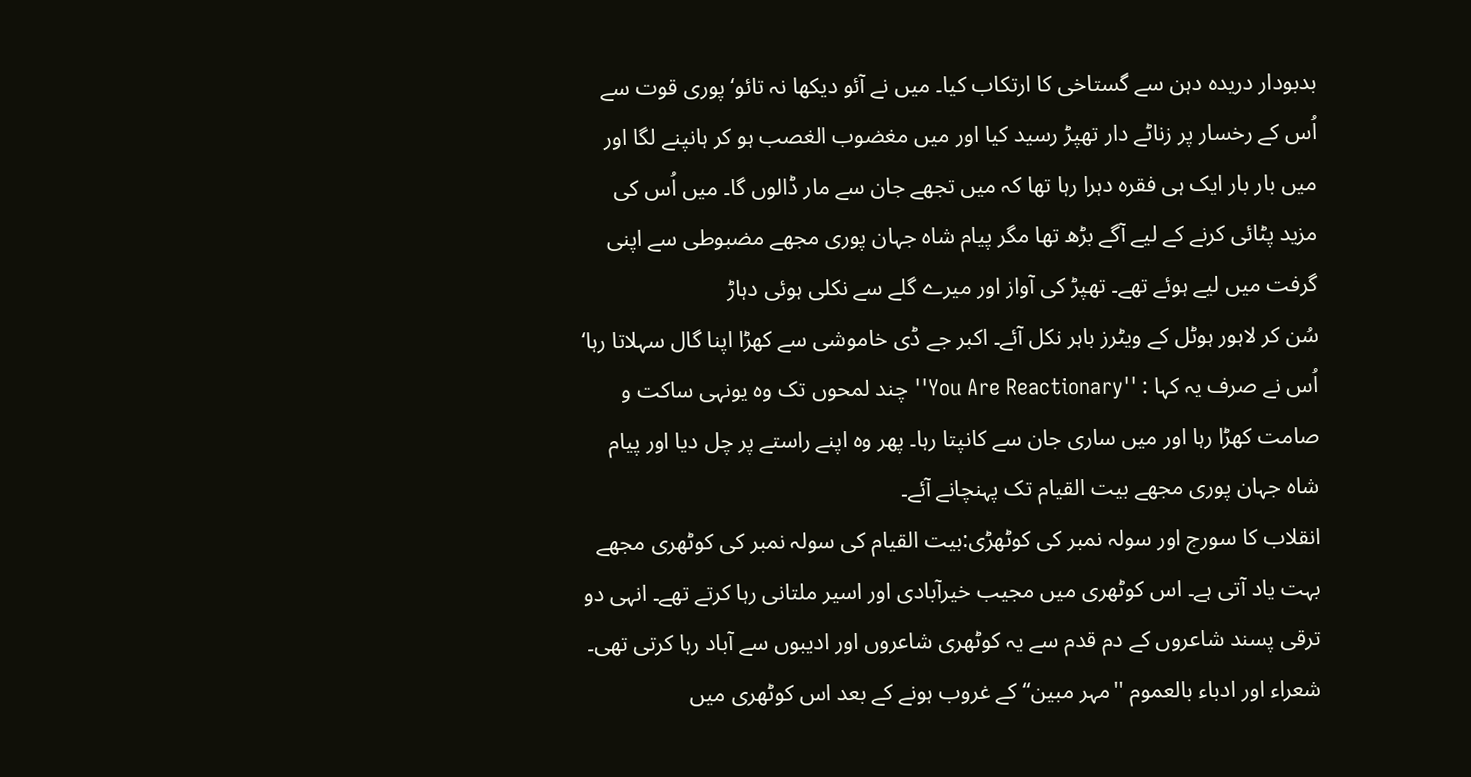بدبودار دریدہ دہن سے گستاخی کا ارتکاب کیا۔ میں نے آئو دیکھا نہ تائو‘ پوری قوت سے اُس کے رخسار پر زناٹے دار تھپڑ رسید کیا اور میں مغضوب الغصب ہو کر ہانپنے لگا اور میں بار بار ایک ہی فقرہ دہرا رہا تھا کہ میں تجھے جان سے مار ڈالوں گا۔ میں اُس کی مزید پٹائی کرنے کے لیے آگے بڑھ تھا مگر پیام شاہ جہان پوری مجھے مضبوطی سے اپنی گرفت میں لیے ہوئے تھے۔ تھپڑ کی آواز اور میرے گلے سے نکلی ہوئی دہاڑ
سُن کر لاہور ہوٹل کے ویٹرز باہر نکل آئے۔ اکبر جے ڈی خاموشی سے کھڑا اپنا گال سہلاتا رہا‘ اُس نے صرف یہ کہا : ''You Are Reactionary'' چند لمحوں تک وہ یونہی ساکت و صامت کھڑا رہا اور میں ساری جان سے کانپتا رہا۔ پھر وہ اپنے راستے پر چل دیا اور پیام شاہ جہان پوری مجھے بیت القیام تک پہنچانے آئے۔
انقلاب کا سورج اور سولہ نمبر کی کوٹھڑی:بیت القیام کی سولہ نمبر کی کوٹھری مجھے بہت یاد آتی ہے۔ اس کوٹھری میں مجیب خیرآبادی اور اسیر ملتانی رہا کرتے تھے۔ انہی دو ترقی پسند شاعروں کے دم قدم سے یہ کوٹھری شاعروں اور ادیبوں سے آباد رہا کرتی تھی۔
شعراء اور ادباء بالعموم ''مہر مبین‘‘ کے غروب ہونے کے بعد اس کوٹھری میں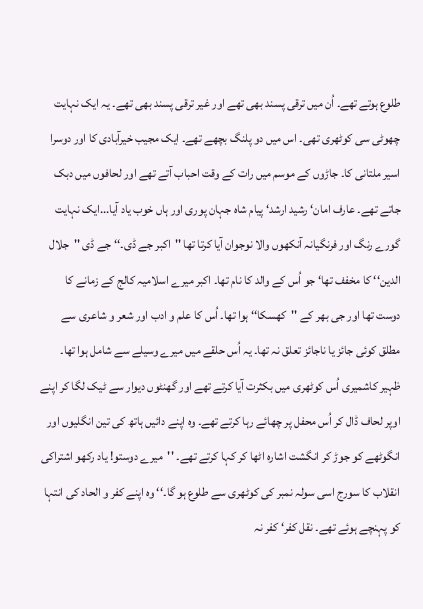طلوع ہوتے تھے۔ اُن میں ترقی پسند بھی تھے اور غیر ترقی پسند بھی تھے۔ یہ ایک نہایت چھوٹی سی کوٹھری تھی۔ اس میں دو پلنگ بچھے تھے۔ ایک مجیب خیرآبادی کا اور دوسرا اسیر ملتانی کا۔ جاڑوں کے موسم میں رات کے وقت احباب آتے تھے اور لحافوں میں دبک جاتے تھے۔ عارف امان‘ رشید ارشد‘ پیام شاہ جہان پوری اور ہاں خوب یاد آیا...ایک نہایت گورے رنگ اور فرنگیانہ آنکھوں والا نوجوان آیا کرتا تھا ''اکبر جے ڈی۔‘‘ جے ڈی ''جلال الدین‘‘ کا مخفف تھا‘ جو اُس کے والد کا نام تھا۔ اکبر میرے اسلامیہ کالج کے زمانے کا دوست تھا اور جی بھر کے ''کھسکا‘‘ ہوا تھا۔ اُس کا علم و ادب اور شعر و شاعری سے مطلق کوئی جائز یا ناجائز تعلق نہ تھا۔ یہ اُس حلقے میں میرے وسیلے سے شامل ہوا تھا۔ ظہیر کاشمیری اُس کوٹھری میں بکثرت آیا کرتے تھے اور گھنٹوں دیوار سے ٹیک لگا کر اپنے اوپر لحاف ڈال کر اُس محفل پر چھائے رہا کرتے تھے۔ وہ اپنے دائیں ہاتھ کی تین انگلیوں اور انگوٹھے کو جوڑ کر انگشت اشارہ اٹھا کر کہا کرتے تھے۔ ''میرے دوستو! یاد رکھو اشتراکی انقلاب کا سورج اسی سولہ نمبر کی کوٹھری سے طلوع ہو گا۔‘‘ وہ اپنے کفر و الحاد کی انتہا کو پہنچے ہوئے تھے۔ نقل کفر‘ کفر نہ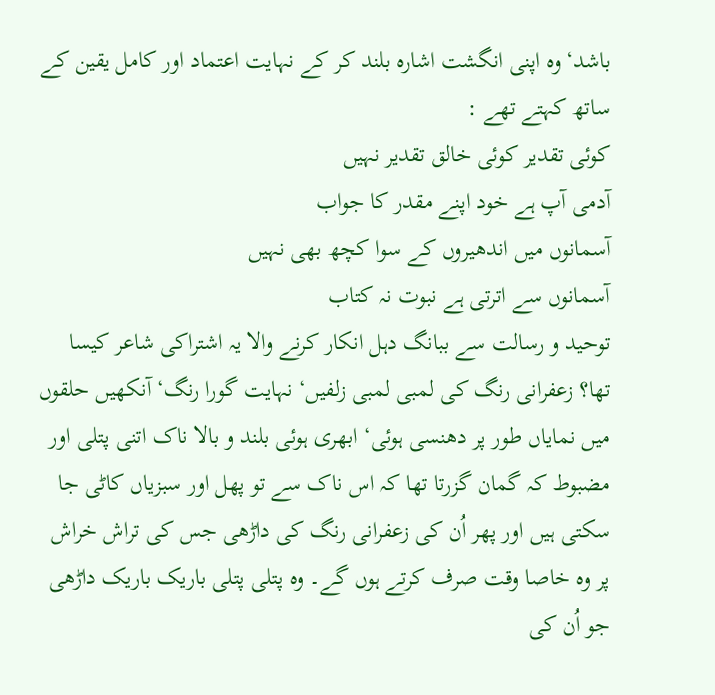باشد‘ وہ اپنی انگشت اشارہ بلند کر کے نہایت اعتماد اور کامل یقین کے ساتھ کہتے تھے :
کوئی تقدیر کوئی خالق تقدیر نہیں
آدمی آپ ہے خود اپنے مقدر کا جواب
آسمانوں میں اندھیروں کے سوا کچھ بھی نہیں
آسمانوں سے اترتی ہے نبوت نہ کتاب
توحید و رسالت سے ببانگ دہل انکار کرنے والا یہ اشتراکی شاعر کیسا تھا؟ زعفرانی رنگ کی لمبی لمبی زلفیں‘ نہایت گورا رنگ‘ آنکھیں حلقوں میں نمایاں طور پر دھنسی ہوئی‘ ابھری ہوئی بلند و بالا ناک اتنی پتلی اور مضبوط کہ گمان گزرتا تھا کہ اس ناک سے تو پھل اور سبزیاں کاٹی جا سکتی ہیں اور پھر اُن کی زعفرانی رنگ کی داڑھی جس کی تراش خراش پر وہ خاصا وقت صرف کرتے ہوں گے۔ وہ پتلی پتلی باریک باریک داڑھی جو اُن کی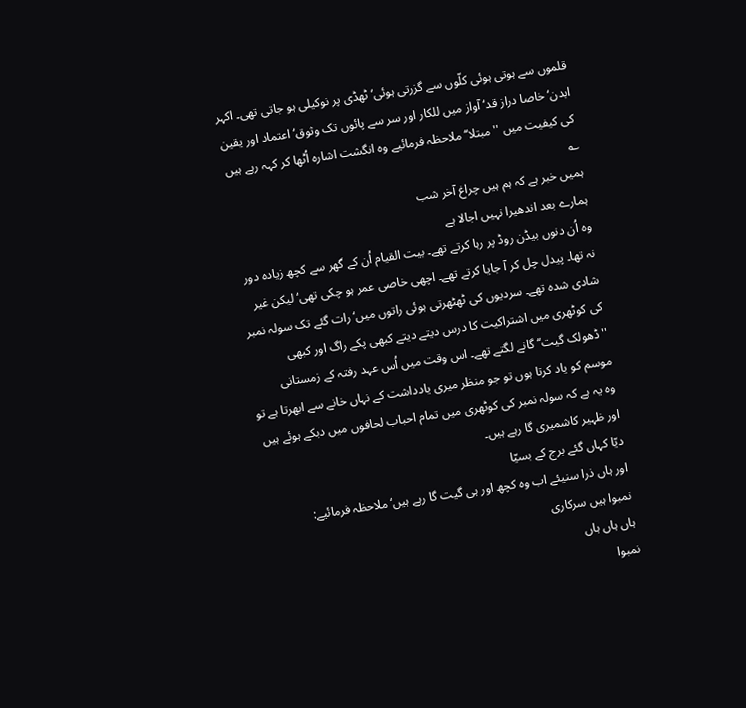قلموں سے ہوتی ہوئی کلّوں سے گزرتی ہوئی‘ ٹھڈی پر نوکیلی ہو جاتی تھی۔ اکہر ابدن‘ خاصا دراز قد‘ آواز میں للکار اور سر سے پائوں تک وثوق‘ اعتماد اور یقین کی کیفیت میں ''مبتلا‘‘ ملاحظہ فرمائیے وہ انگشت اشارہ اُٹھا کر کہہ رہے ہیں ؎
ہمیں خبر ہے کہ ہم ہیں چراغ آخر شب
ہمارے بعد اندھیرا نہیں اجالا ہے
وہ اُن دنوں بیڈن روڈ پر رہا کرتے تھے۔ بیت القیام اُن کے گھر سے کچھ زیادہ دور نہ تھا۔ پیدل چل کر آ جایا کرتے تھے۔ اچھی خاصی عمر ہو چکی تھی‘ لیکن غیر شادی شدہ تھے۔ سردیوں کی ٹھٹھرتی ہوئی راتوں میں‘ رات گئے تک سولہ نمبر کی کوٹھری میں اشتراکیت کا درس دیتے دیتے کبھی پکے راگ اور کبھی ''ڈھولک گیت‘‘ گانے لگتے تھے۔ اس وقت میں اُس عہد رفتہ کے زمستانی موسم کو یاد کرتا ہوں تو جو منظر میری یادداشت کے نہاں خانے سے ابھرتا ہے تو وہ یہ ہے کہ سولہ نمبر کی کوٹھری میں تمام احباب لحافوں میں دبکے ہوئے ہیں اور ظہیر کاشمیری گا رہے ہیں۔
دیّا کہاں گئے برج کے بسیّا
اور ہاں ذرا سنیئے اب وہ کچھ اور ہی گیت گا رہے ہیں‘ ملاحظہ فرمائیے:
نمبوا ہیں سرکاری
ہاں ہاں ہاں
نمبوا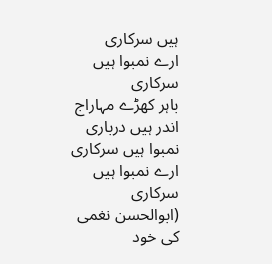ہیں سرکاری
ارے نمبوا ہیں سرکاری
باہر کھڑے مہاراج
اندر ہیں درباری
نمبوا ہیں سرکاری
ارے نمبوا ہیں سرکاری
(ابوالحسن نغمی کی خود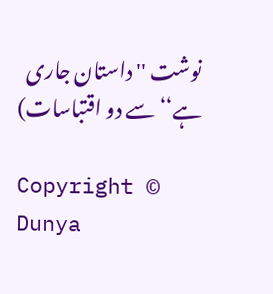نوشت ''داستان جاری ہے‘‘ سے دو اقتباسات)

Copyright © Dunya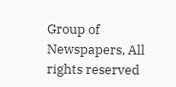Group of Newspapers, All rights reserved